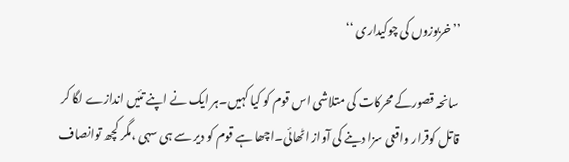’’خربوزوں کی چوکیداری ‘‘

سانحہ قصورکے محرکات کی متلاشی اس قوم کو کیا کہیں۔ہر ایک نے اپنے تئیں اندازے لگا کر قاتل کوقرار واقعی سزا دینے کی آواز اٹھائی۔اچھا ہے قوم کو دیر سے ہی سہی ،مگر کچھ توانصاف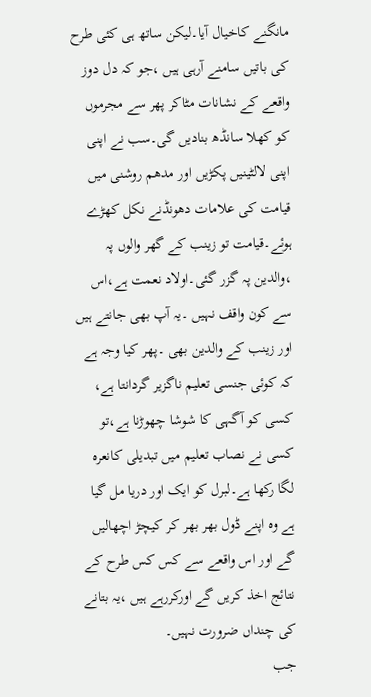مانگنے کاخیال آیا۔لیکن ساتھ ہی کئی طرح کی باتیں سامنے آرہی ہیں ،جو کہ دل دوز واقعے کے نشانات مٹاکر پھر سے مجرموں کو کھلا سانڈھ بنادیں گی۔سب نے اپنی اپنی لالٹینیں پکڑیں اور مدھم روشنی میں قیامت کی علامات دھونڈنے نکل کھڑے ہوئے۔قیامت تو زینب کے گھر والوں پہ ،والدین پہ گزر گئی۔اولاد نعمت ہے،اس سے کون واقف نہیں ۔یہ آپ بھی جانتے ہیں اور زینب کے والدین بھی ۔پھر کیا وجہ ہے کہ کوئی جنسی تعلیم ناگزیر گردانتا ہے، کسی کو آگہی کا شوشا چھوڑنا ہے،تو کسی نے نصاب تعلیم میں تبدیلی کانعرہ لگا رکھا ہے۔لبرل کو ایک اور دریا مل گیا ہے وہ اپنے ڈول بھر بھر کر کیچڑ اچھالیں گے اور اس واقعے سے کس کس طرح کے نتائج اخذ کریں گے اورکررہے ہیں ،یہ بتانے کی چنداں ضرورت نہیں۔
جب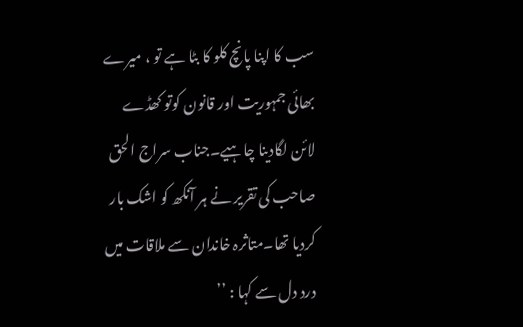سب کا اپنا پانچ کلو کا بٹا ہے تو ، میرے بھائی جمہوریت اور قانون کوتو کھڈے لائن لگادینا چاہیے۔جناب سراج الحق صاحب کی تقریر نے ہر آنکھ کو اشک بار کردیا تھا۔متاثرہ خاندان سے ملاقات میں درد دل سے کہا : ’’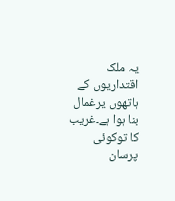یہ ملک اقتداریوں کے ہاتھوں یرغمال بنا ہوا ہے۔غریب کا توکوئی پرسان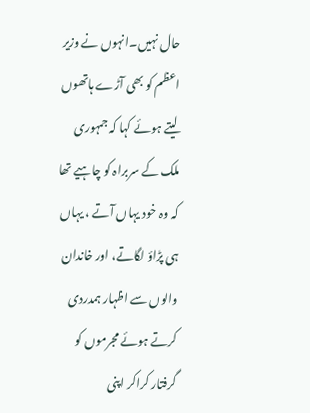حال نہیں۔انہوں نے وزیر اعظم کو بھی آڑے ہاتھوں لیتے ہوئے کہا کہ جمہوری ملک کے سربراہ کو چاہیے تھا کہ وہ خود یہاں آتے ، یہاں ہی پڑاؤ لگاتے، اور خاندان والوں سے اظہار ہمدردی کرتے ہوئے مجرموں کو گرفتار کراکر اپنی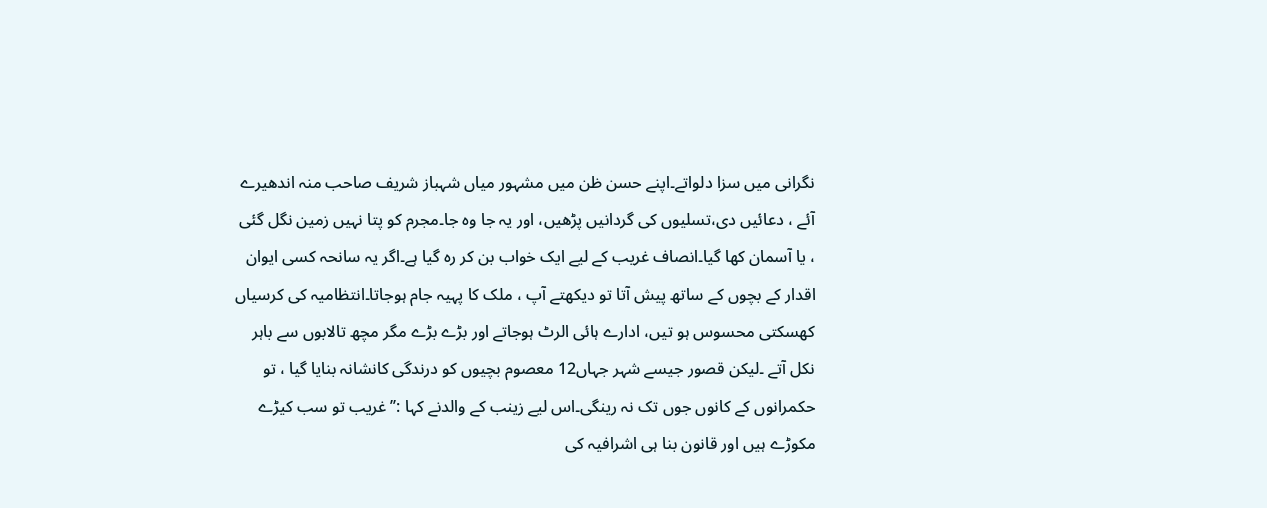نگرانی میں سزا دلواتے۔اپنے حسن ظن میں مشہور میاں شہباز شریف صاحب منہ اندھیرے آئے ، دعائیں دی،تسلیوں کی گردانیں پڑھیں، اور یہ جا وہ جا۔مجرم کو پتا نہیں زمین نگل گئی ، یا آسمان کھا گیا۔انصاف غریب کے لیے ایک خواب بن کر رہ گیا ہے۔اگر یہ سانحہ کسی ایوان اقدار کے بچوں کے ساتھ پیش آتا تو دیکھتے آپ ، ملک کا پہیہ جام ہوجاتا۔انتظامیہ کی کرسیاں کھسکتی محسوس ہو تیں، ادارے ہائی الرٹ ہوجاتے اور بڑے بڑے مگر مچھ تالابوں سے باہر نکل آتے ۔لیکن قصور جیسے شہر جہاں12 معصوم بچیوں کو درندگی کانشانہ بنایا گیا ، تو حکمرانوں کے کانوں جوں تک نہ رینگی۔اس لیے زینب کے والدنے کہا :’’غریب تو سب کیڑے مکوڑے ہیں اور قانون بنا ہی اشرافیہ کی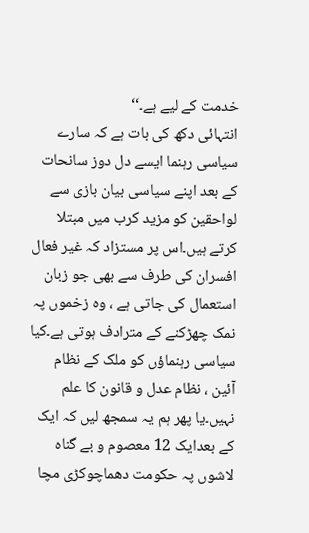خدمت کے لیے ہے۔‘‘
انتہائی دکھ کی بات ہے کہ سارے سیاسی رہنما ایسے دل دوز سانحات کے بعد اپنے سیاسی بیان بازی سے لواحقین کو مزید کرب میں مبتلا کرتے ہیں۔اس پر مستزاد کہ غیر فعال افسران کی طرف سے بھی جو زبان استعمال کی جاتی ہے ، وہ زخموں پہ نمک چھڑکنے کے مترادف ہوتی ہے۔کیا سیاسی رہنماؤں کو ملک کے نظام آئین ، نظام عدل و قانون کا علم نہیں۔یا پھر ہم یہ سمجھ لیں کہ ایک کے بعدایک 12 معصوم و بے گناہ لاشوں پہ حکومت دھماچوکڑی مچا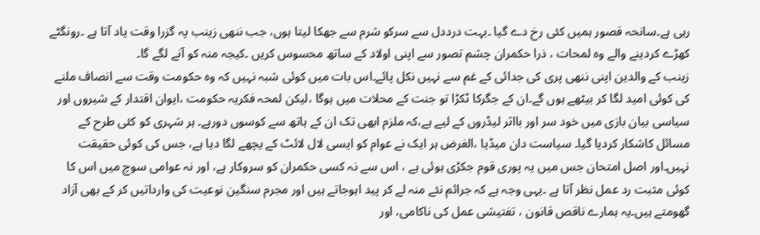رہی ہے۔سانحہ قصور ہمیں کئی رخ دے گیا ۔بہت درددل سے سرکو شرم سے جھکا لیتا ہوں، جب ننھی زینب پہ گزرا وقت یاد آتا ہے ۔رونگٹے کھڑے کردینے والے وہ لمحات ، ذرا حکمران چشم تصور سے اپنی اولاد کے ساتھ محسوس کریں ۔کیجہ منہ کو آنے لگے گا۔
زینب کے والدین اپنی ننھی پری کی جدائی کے غم سے نہیں نکل پائے۔اس بات میں کوئی شبہ نہیں کہ وہ حکومت وقت سے انصاف ملنے کی کوئی امید لگا کر بیٹھے ہوں گے۔ان کے جگرکا ٹکڑا تو جنت کے محلات میں ہوگا ،لیکن لمحہ فکریہ حکومت ،ایوان اقتدار کے شیروں اور سیاسی بیان بازی میں خود سر اور بااثر لیڈروں کے لیے ہے،کہ ملزم ابھی تک ان کے ہاتھ سے کوسوں دورہے۔ ہر شہری کو کئی طرح کے مسائل کاشکار کردیا گیا۔ سیاست دان میڈیا ،الغرض ہر ایک نے عوام کو ایسی لال لائٹ کے یچھے لگا دیا ہے، جس کی کوئی حقیقت نہیں۔اور اصل امتحان جس میں یہ پوری قوم جکڑی ہوئی ہے ، اس سے نہ کسی حکمران کو سروکار ہے، اور نہ عوامی سوچ میں اس کا کوئی مثبت رد عمل نظر آتا ہے ۔یہی وجہ ہے کہ جرائم نئے منہ لے کر پید اہوجاتے ہیں اور مجرم سنگین نوعیت کی وارداتیں کر کے بھی آزاد گھومتے ہیں۔یہ ہمارے ناقص قانون ، تفتیشی عمل کی ناکامی، اور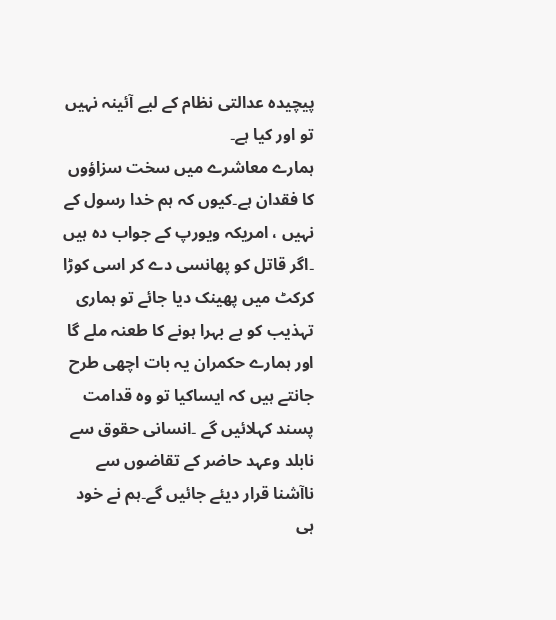پیچیدہ عدالتی نظام کے لیے آئینہ نہیں تو اور کیا ہے۔
ہمارے معاشرے میں سخت سزاؤوں کا فقدان ہے۔کیوں کہ ہم خدا رسول کے نہیں ، امریکہ ویورپ کے جواب دہ ہیں ۔اگر قاتل کو پھانسی دے کر اسی کوڑا کرکٹ میں پھینک دیا جائے تو ہماری تہذیب کو بے بہرا ہونے کا طعنہ ملے گا اور ہمارے حکمران یہ بات اچھی طرح جانتے ہیں کہ ایساکیا تو وہ قدامت پسند کہلائیں گے ۔انسانی حقوق سے نابلد وعہد حاضر کے تقاضوں سے ناآشنا قرار دیئے جائیں گے۔ہم نے خود ہی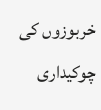خربوزوں کی چوکیداری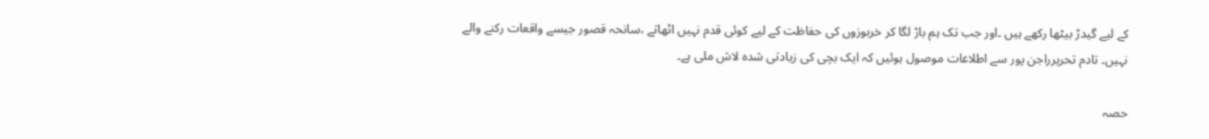کے لیے گیدڑ بیٹھا رکھے ہیں ۔اور جب تک ہم باڑ لگا کر خربوزوں کی حفاظت کے لیے کوئی قدم نہیں اٹھاتے ،سانحہ قصور جیسے واقعات رکنے والے نہیں۔ تادم تحریرراجن پور سے اطلاعات موصول ہوئیں کہ ایک بچی کی زیادتی شدہ لاش ملی ہے۔

حصہ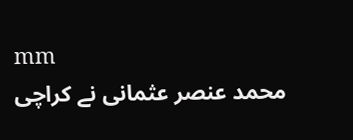mm
محمد عنصر عثمانی نے کراچی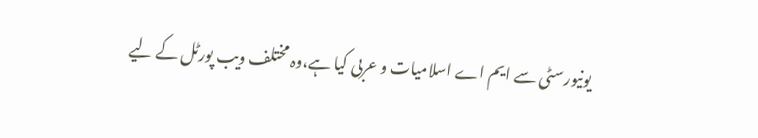یونیورسٹی سے ایم اے اسلامیات و عربی کیا ہے،وہ مختلف ویب پورٹل کے لیے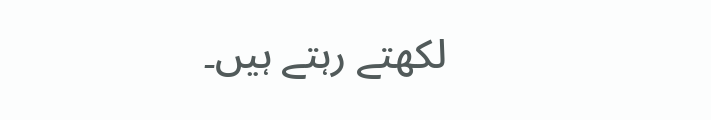لکھتے رہتے ہیں۔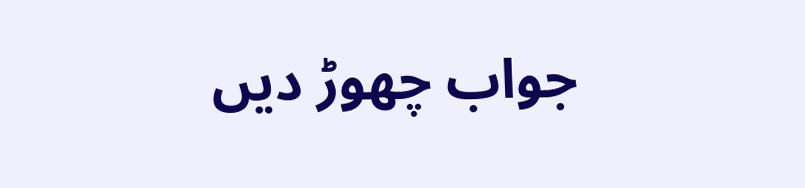جواب چھوڑ دیں